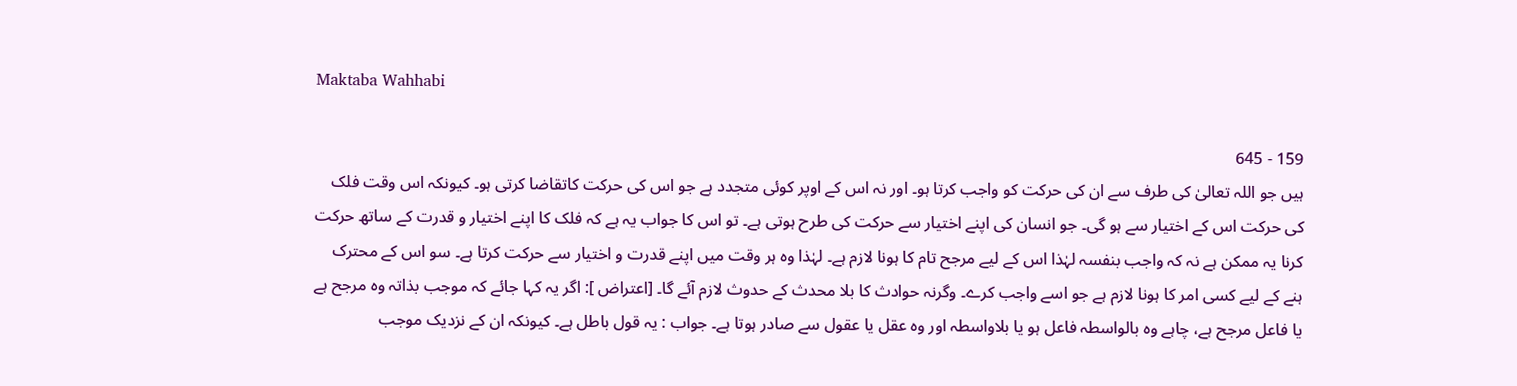Maktaba Wahhabi

159 - 645
ہیں جو اللہ تعالیٰ کی طرف سے ان کی حرکت کو واجب کرتا ہو۔ اور نہ اس کے اوپر کوئی متجدد ہے جو اس کی حرکت کاتقاضا کرتی ہو۔ کیونکہ اس وقت فلک کی حرکت اس کے اختیار سے ہو گی۔ جو انسان کی اپنے اختیار سے حرکت کی طرح ہوتی ہے۔ تو اس کا جواب یہ ہے کہ فلک کا اپنے اختیار و قدرت کے ساتھ حرکت کرنا یہ ممکن ہے نہ کہ واجب بنفسہ لہٰذا اس کے لیے مرجح تام کا ہونا لازم ہے۔ لہٰذا وہ ہر وقت میں اپنے قدرت و اختیار سے حرکت کرتا ہے۔ سو اس کے محترک ہنے کے لیے کسی امر کا ہونا لازم ہے جو اسے واجب کرے۔ وگرنہ حوادث کا بلا محدث کے حدوث لازم آئے گا۔ [اعتراض ]: اگر یہ کہا جائے کہ موجب بذاتہ وہ مرجح ہے یا فاعل مرجح ہے، چاہے وہ بالواسطہ فاعل ہو یا بلاواسطہ اور وہ عقل یا عقول سے صادر ہوتا ہے۔ جواب : یہ قول باطل ہے۔ کیونکہ ان کے نزدیک موجب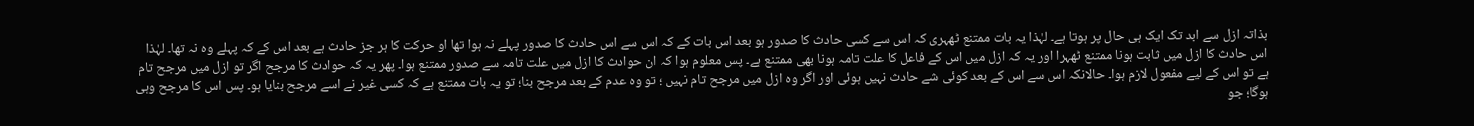بذاتہ ازل سے ابد تک ایک ہی حال پر ہوتا ہے۔ لہٰذا یہ بات ممتنع ٹھہری کہ اس سے کسی حادث کا صدور ہو بعد اس بات کے کہ اس سے اس حادث کا صدور پہلے نہ ہوا تھا او حرکت کا ہر جز حادث ہے بعد اس کے کہ پہلے وہ نہ تھا۔ لہٰذا اس حادث کا ازل میں ثابت ہونا ممتنع ٹھہرا اور یہ کہ ازل میں اس کے فاعل کا علت تامہ ہونا بھی ممتنع ہے۔ پس معلوم ہوا کہ ان حوادث کا ازل میں علت تامہ سے صدور ممتنع ہوا۔ پھر یہ کہ حوادث کا مرجح اگر تو ازل میں مرجح تام ہے تو اس کے لیے مفعول لازم ہوا۔ حالانکہ اس سے اس کے بعد کوئی شے حادث نہیں ہوئی اور اگر وہ ازل میں مرجح تام نہیں ؛ تو وہ عدم کے بعد مرجح بنا؛ تو یہ بات ممتنع ہے کہ کسی غیر نے اسے مرجح بنایا ہو۔ پس اس کا مرجح وہی ہوگا؛ جو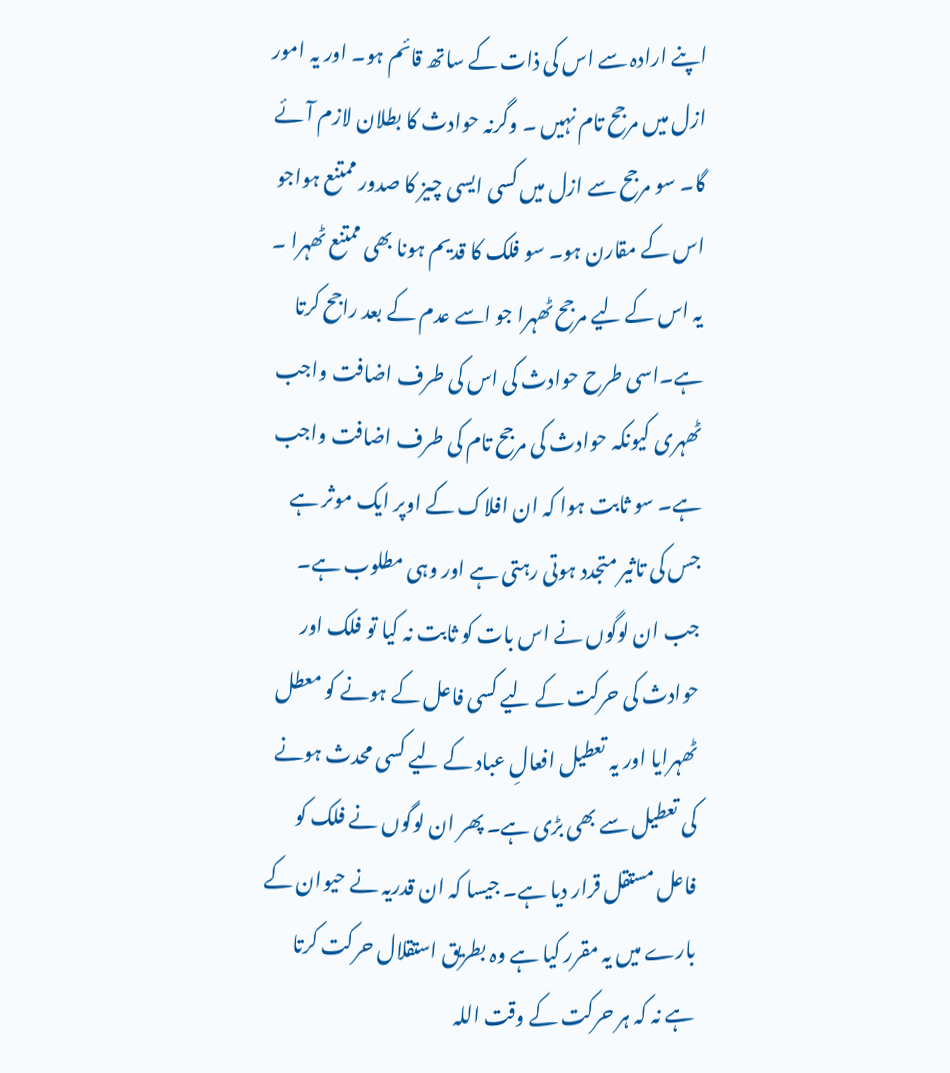اپنے ارادہ سے اس کی ذات کے ساتھ قائم ہو۔ اور یہ امور ازل میں مرجح تام نہیں ۔ وگرنہ حوادث کا بطلان لازم آئے گا۔ سو مرجح سے ازل میں کسی ایسی چیز کا صدور ممتنع ہواجو اس کے مقارن ہو۔ سو فلک کا قدیم ہونا بھی ممتنع ٹھہرا ۔ یہ اس کے لیے مرجح ٹھہرا جو اسے عدم کے بعد راجح کرتا ہے۔اسی طرح حوادث کی اس کی طرف اضافت واجب ٹھہری کیونکہ حوادث کی مرجح تام کی طرف اضافت واجب ہے۔ سو ثابت ہوا کہ ان افلاک کے اوپر ایک موثر ہے جس کی تاثیر متجدد ہوتی رہتی ہے اور وہی مطلوب ہے۔ جب ان لوگوں نے اس بات کو ثابت نہ کیا تو فلک اور حوادث کی حرکت کے لیے کسی فاعل کے ہونے کو معطل ٹھہرایا اور یہ تعطیل افعالِ عباد کے لیے کسی محدث ہونے کی تعطیل سے بھی بڑی ہے۔ پھر ان لوگوں نے فلک کو فاعل مستقل قرار دیا ہے۔ جیسا کہ ان قدریہ نے حیوان کے بارے میں یہ مقرر کیا ہے وہ بطریق استقلال حرکت کرتا ہے نہ کہ ہر حرکت کے وقت اللہ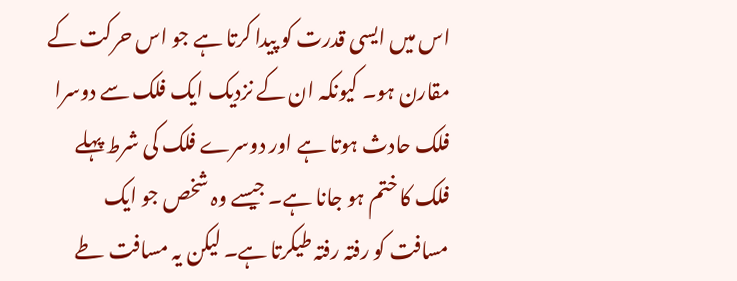اس میں ایسی قدرت کو پیدا کرتا ہے جو اس حرکت کے مقارن ہو۔ کیونکہ ان کے نزدیک ایک فلک سے دوسرا فلک حادث ہوتا ہے اور دوسرے فلک کی شرط پہلے فلک کا ختم ہو جانا ہے۔ جیسے وہ شخص جو ایک مسافت کو رفتہ رفتہ طیکرتا ہے۔ لیکن یہ مسافت طے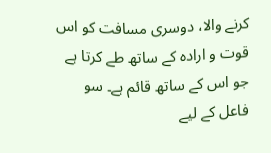کرنے والا، دوسری مسافت کو اس قوت و ارادہ کے ساتھ طے کرتا ہے جو اس کے ساتھ قائم ہے۔ سو فاعل کے لیے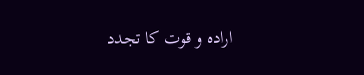ارادہ و قوت کا تجدد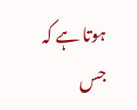ہوتا ہے کہ جس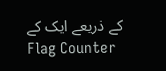کے ذریعے ایک کے
Flag Counter